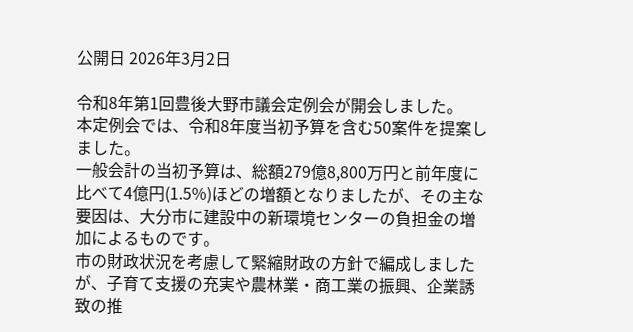公開日 2026年3月2日

令和8年第1回豊後大野市議会定例会が開会しました。
本定例会では、令和8年度当初予算を含む50案件を提案しました。
一般会計の当初予算は、総額279億8,800万円と前年度に比べて4億円(1.5%)ほどの増額となりましたが、その主な要因は、大分市に建設中の新環境センターの負担金の増加によるものです。
市の財政状況を考慮して緊縮財政の方針で編成しましたが、子育て支援の充実や農林業・商工業の振興、企業誘致の推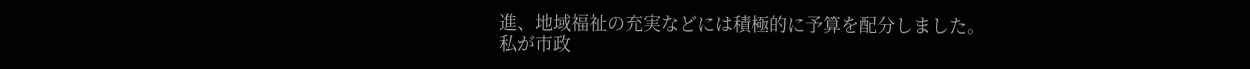進、地域福祉の充実などには積極的に予算を配分しました。
私が市政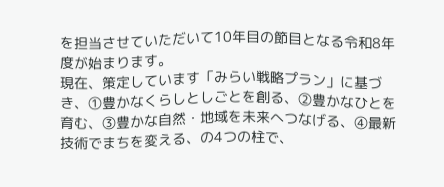を担当させていただいて10年目の節目となる令和8年度が始まります。
現在、策定しています「みらい戦略プラン」に基づき、①豊かなくらしとしごとを創る、②豊かなひとを育む、③豊かな自然・地域を未来へつなげる、④最新技術でまちを変える、の4つの柱で、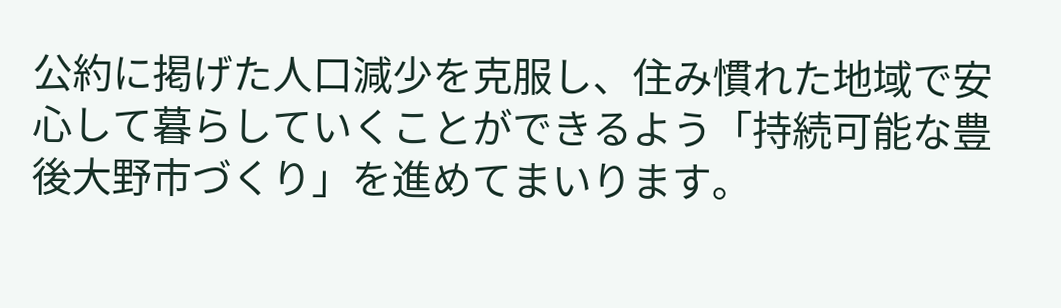公約に掲げた人口減少を克服し、住み慣れた地域で安心して暮らしていくことができるよう「持続可能な豊後大野市づくり」を進めてまいります。